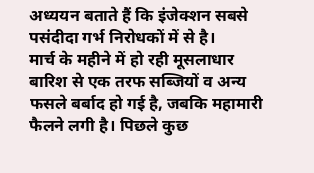अध्ययन बताते हैं कि इंजेक्शन सबसे पसंदीदा गर्भ निरोधकों में से है।
मार्च के महीने में हो रही मूसलाधार बारिश से एक तरफ सब्जियों व अन्य फसले बर्बाद हो गई है, जबकि महामारी फैलने लगी है। पिछले कुछ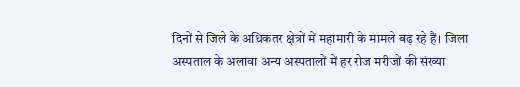दिनों से जिले के अधिकतर क्षेत्रों में महामारी के मामले बढ़ रहे हैं। जिला अस्पताल के अलावा अन्य अस्पतालों में हर रोज मरीजों की संख्या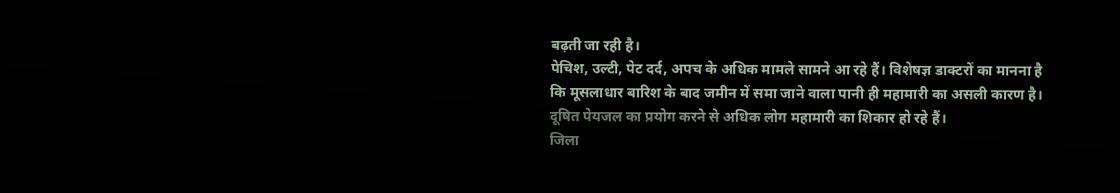बढ़ती जा रही है।
पेचिश, उल्टी, पेट दर्द, अपच के अधिक मामले सामने आ रहे हैं। विशेषज्ञ डाक्टरों का मानना है कि मूसलाधार बारिश के बाद जमीन में समा जाने वाला पानी ही महामारी का असली कारण है। दूषित पेयजल का प्रयोग करने से अधिक लोग महामारी का शिकार हो रहे हैं।
जिला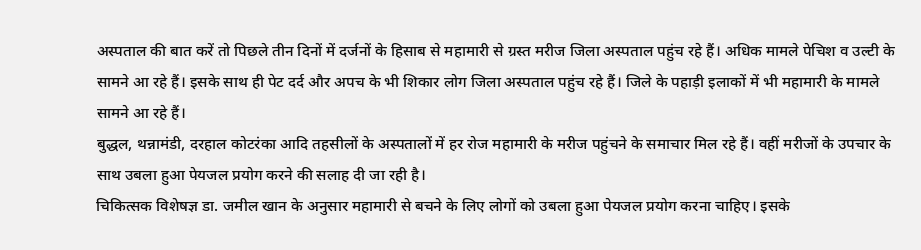अस्पताल की बात करें तो पिछले तीन दिनों में दर्जनों के हिसाब से महामारी से ग्रस्त मरीज जिला अस्पताल पहुंच रहे हैं। अधिक मामले पेचिश व उल्टी के सामने आ रहे हैं। इसके साथ ही पेट दर्द और अपच के भी शिकार लोग जिला अस्पताल पहुंच रहे हैं। जिले के पहाड़ी इलाकों में भी महामारी के मामले सामने आ रहे हैं।
बुद्धल, थन्नामंडी, दरहाल कोटरंका आदि तहसीलों के अस्पतालों में हर रोज महामारी के मरीज पहुंचने के समाचार मिल रहे हैं। वहीं मरीजों के उपचार के साथ उबला हुआ पेयजल प्रयोग करने की सलाह दी जा रही है।
चिकित्सक विशेषज्ञ डा. जमील खान के अनुसार महामारी से बचने के लिए लोगों को उबला हुआ पेयजल प्रयोग करना चाहिए। इसके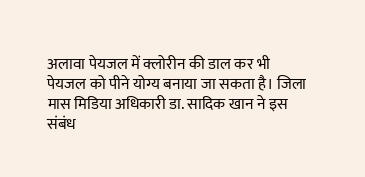अलावा पेयजल में क्लोरीन की डाल कर भी पेयजल को पीने योग्य बनाया जा सकता है। जिला मास मिडिया अधिकारी डा. सादिक खान ने इस संबंध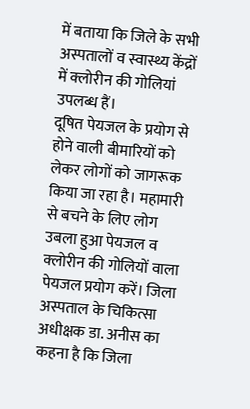में बताया कि जिले के सभी अस्पतालों व स्वास्थ्य केंद्रों में क्लोरीन की गोलियां उपलब्ध हैं।
दूषित पेयजल के प्रयोग से होने वाली बीमारियों को लेकर लोगों को जागरूक किया जा रहा है। महामारी से बचने के लिए लोग उबला हुआ पेयजल व क्लोरीन की गोलियों वाला पेयजल प्रयोग करें। जिला अस्पताल के चिकित्सा अधीक्षक डा. अनीस का कहना है कि जिला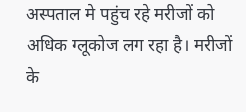अस्पताल मे पहुंच रहे मरीजों को अधिक ग्लूकोज लग रहा है। मरीजों के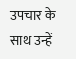उपचार के साथ उन्हें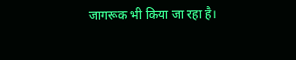जागरूक भी किया जा रहा है।